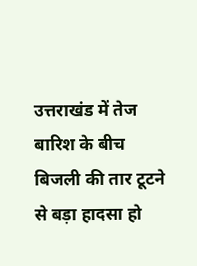उत्तराखंड में तेज बारिश के बीच बिजली की तार टूटने से बड़ा हादसा हो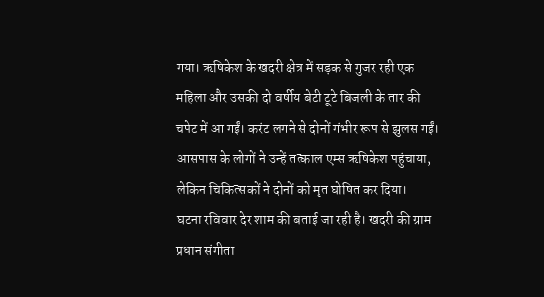गया। ऋषिकेश के खदरी क्षेत्र में सड़क से गुजर रही एक महिला और उसकी दो वर्षीय बेटी टूटे बिजली के तार की चपेट में आ गईं। करंट लगने से दोनों गंभीर रूप से झुलस गईं। आसपास के लोगों ने उन्हें तत्काल एम्स ऋषिकेश पहुंचाया, लेकिन चिकित्सकों ने दोनों को मृत घोषित कर दिया।
घटना रविवार देर शाम की बताई जा रही है। खदरी की ग्राम प्रधान संगीता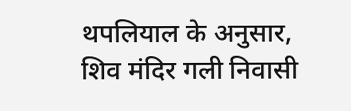थपलियाल के अनुसार, शिव मंदिर गली निवासी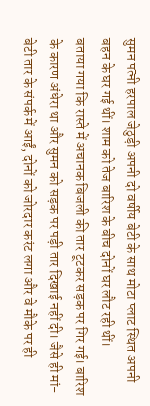सुमन पत्नी हरपाल जेठुड़ी अपनी दो वर्षीय बेटी के साथ मोटा प्लाट स्थित अपनी बहन के घर गई थीं। शाम को तेज बारिश के बीच दोनों घर लौट रही थीं।
बताया गया कि रास्ते में अचानक बिजली की तार टूटकर सड़क पर गिर गई। बारिश के कारण अंधेरा था और सुमन को सड़क पर पड़ी तार दिखाई नहीं दी। जैसे ही मां-बेटी तार के संपर्क में आईं, दोनों को जोरदार करंट लगा और वे मौके पर ही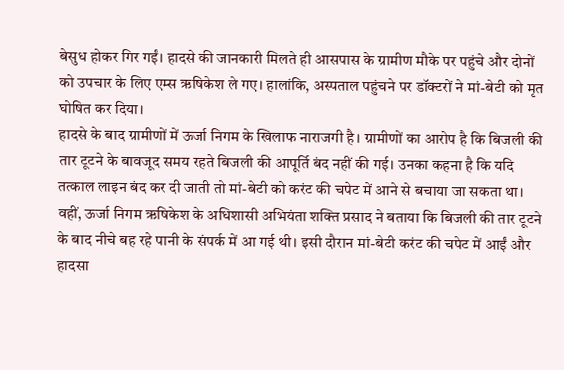बेसुध होकर गिर गईं। हादसे की जानकारी मिलते ही आसपास के ग्रामीण मौके पर पहुंचे और दोनों को उपचार के लिए एम्स ऋषिकेश ले गए। हालांकि, अस्पताल पहुंचने पर डॉक्टरों ने मां-बेटी को मृत घोषित कर दिया।
हादसे के बाद ग्रामीणों में ऊर्जा निगम के खिलाफ नाराजगी है। ग्रामीणों का आरोप है कि बिजली की तार टूटने के बावजूद समय रहते बिजली की आपूर्ति बंद नहीं की गई। उनका कहना है कि यदि तत्काल लाइन बंद कर दी जाती तो मां-बेटी को करंट की चपेट में आने से बचाया जा सकता था। वहीं, ऊर्जा निगम ऋषिकेश के अधिशासी अभियंता शक्ति प्रसाद ने बताया कि बिजली की तार टूटने के बाद नीचे बह रहे पानी के संपर्क में आ गई थी। इसी दौरान मां-बेटी करंट की चपेट में आईं और हादसा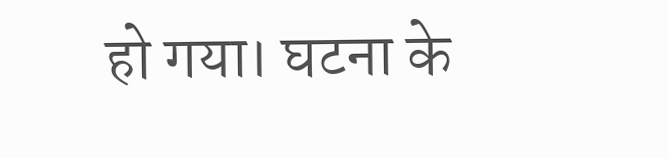हो गया। घटना के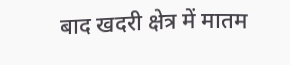बाद खदरी क्षेत्र में मातम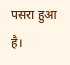पसरा हुआ है।